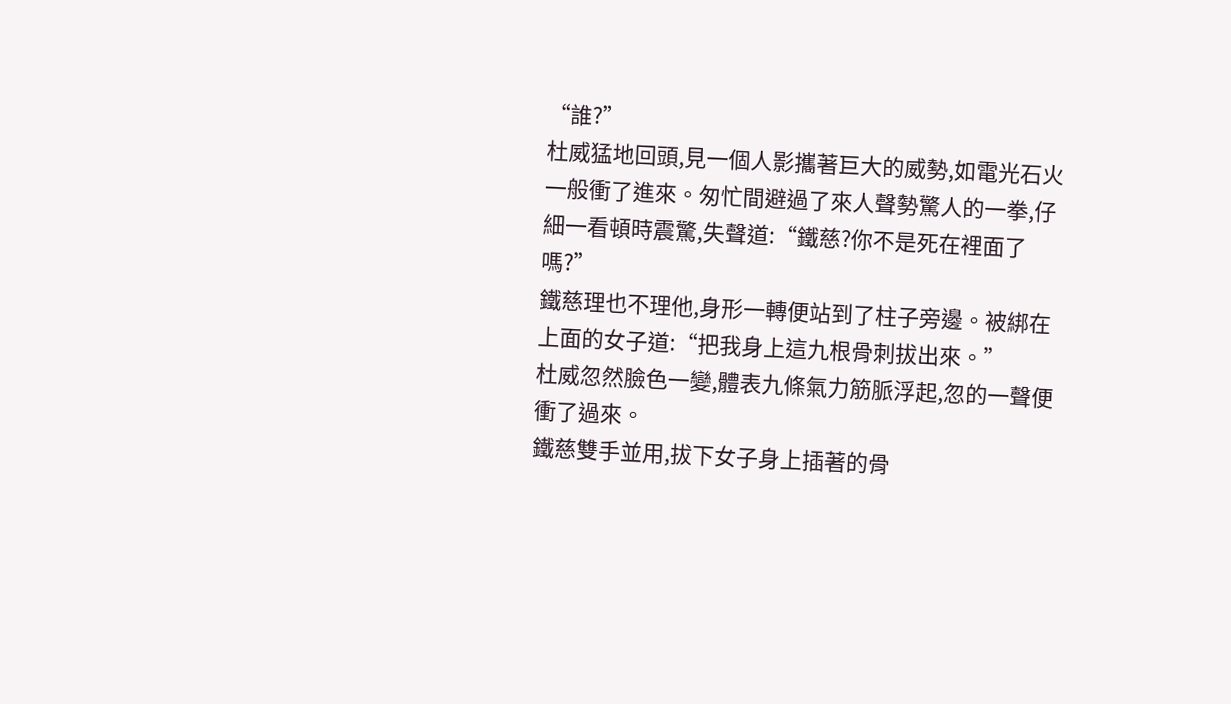“誰?”
杜威猛地回頭,見一個人影攜著巨大的威勢,如電光石火一般衝了進來。匆忙間避過了來人聲勢驚人的一拳,仔細一看頓時震驚,失聲道:“鐵慈?你不是死在裡面了嗎?”
鐵慈理也不理他,身形一轉便站到了柱子旁邊。被綁在上面的女子道:“把我身上這九根骨刺拔出來。”
杜威忽然臉色一變,體表九條氣力筋脈浮起,忽的一聲便衝了過來。
鐵慈雙手並用,拔下女子身上插著的骨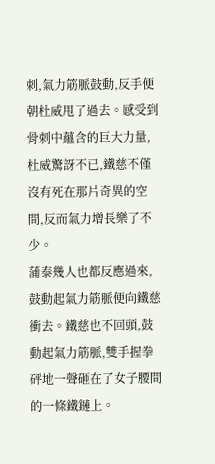刺,氣力筋脈鼓動,反手便朝杜威甩了過去。感受到骨刺中蘊含的巨大力量,杜威驚訝不已,鐵慈不僅沒有死在那片奇異的空間,反而氣力增長樂了不少。
蒲泰幾人也都反應過來,鼓動起氣力筋脈便向鐵慈衝去。鐵慈也不回頭,鼓動起氣力筋脈,雙手握拳砰地一聲砸在了女子腰間的一條鐵鏈上。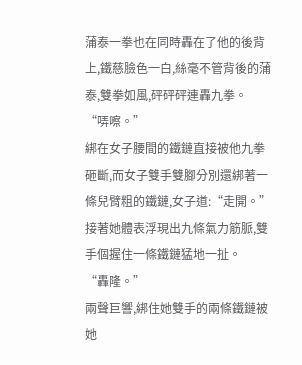蒲泰一拳也在同時轟在了他的後背上,鐵慈臉色一白,絲毫不管背後的蒲泰,雙拳如風,砰砰砰連轟九拳。
“哢嚓。”
綁在女子腰間的鐵鏈直接被他九拳砸斷,而女子雙手雙腳分別還綁著一條兒臂粗的鐵鏈,女子道:“走開。”接著她體表浮現出九條氣力筋脈,雙手個握住一條鐵鏈猛地一扯。
“轟隆。”
兩聲巨響,綁住她雙手的兩條鐵鏈被她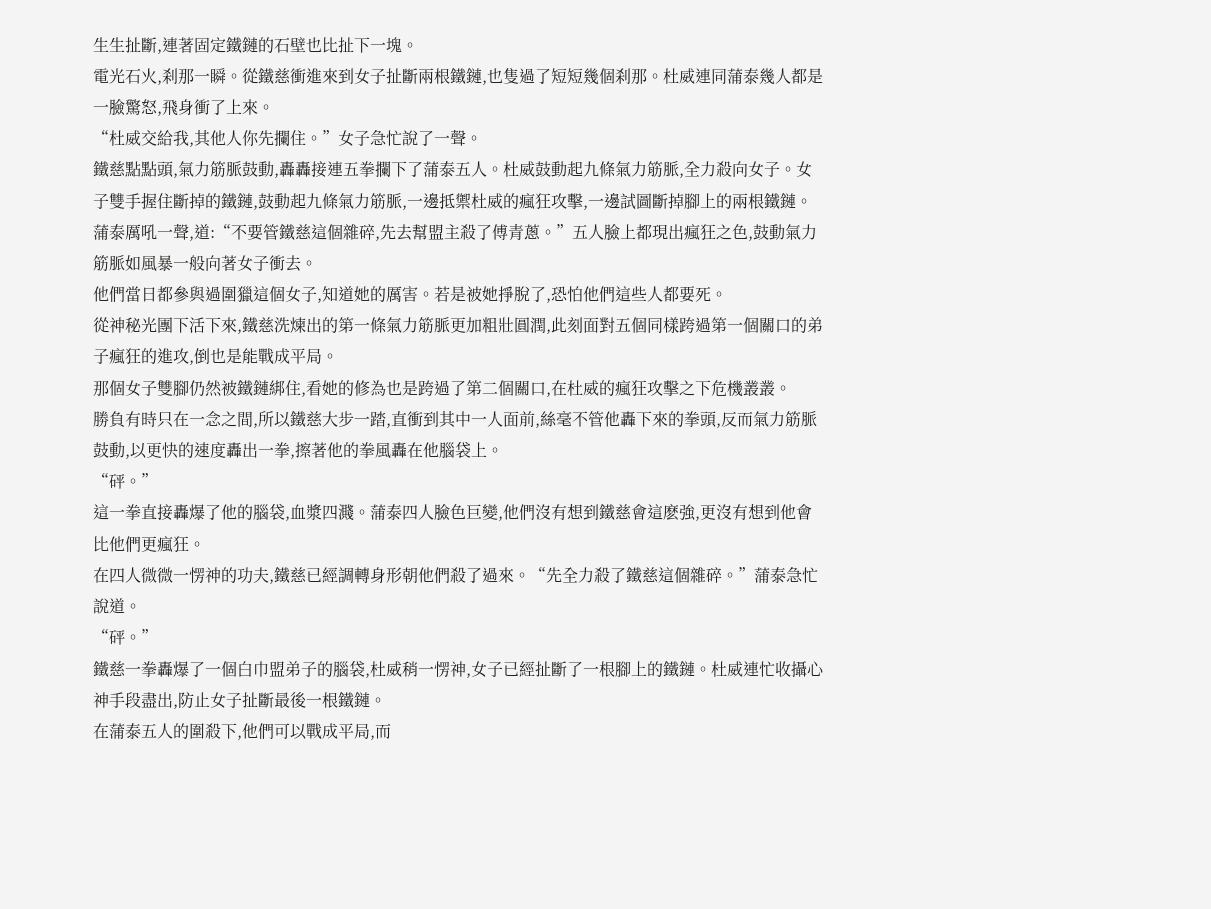生生扯斷,連著固定鐵鏈的石壁也比扯下一塊。
電光石火,刹那一瞬。從鐵慈衝進來到女子扯斷兩根鐵鏈,也隻過了短短幾個刹那。杜威連同蒲泰幾人都是一臉驚怒,飛身衝了上來。
“杜威交給我,其他人你先攔住。”女子急忙說了一聲。
鐵慈點點頭,氣力筋脈鼓動,轟轟接連五拳攔下了蒲泰五人。杜威鼓動起九條氣力筋脈,全力殺向女子。女子雙手握住斷掉的鐵鏈,鼓動起九條氣力筋脈,一邊抵禦杜威的瘋狂攻擊,一邊試圖斷掉腳上的兩根鐵鏈。
蒲泰厲吼一聲,道:“不要管鐵慈這個雜碎,先去幫盟主殺了傅青蔥。”五人臉上都現出瘋狂之色,鼓動氣力筋脈如風暴一般向著女子衝去。
他們當日都參與過圍獵這個女子,知道她的厲害。若是被她掙脫了,恐怕他們這些人都要死。
從神秘光團下活下來,鐵慈洗煉出的第一條氣力筋脈更加粗壯圓潤,此刻面對五個同樣跨過第一個關口的弟子瘋狂的進攻,倒也是能戰成平局。
那個女子雙腳仍然被鐵鏈綁住,看她的修為也是跨過了第二個關口,在杜威的瘋狂攻擊之下危機叢叢。
勝負有時只在一念之間,所以鐵慈大步一踏,直衝到其中一人面前,絲毫不管他轟下來的拳頭,反而氣力筋脈鼓動,以更快的速度轟出一拳,擦著他的拳風轟在他腦袋上。
“砰。”
這一拳直接轟爆了他的腦袋,血漿四濺。蒲泰四人臉色巨變,他們沒有想到鐵慈會這麽強,更沒有想到他會比他們更瘋狂。
在四人微微一愣神的功夫,鐵慈已經調轉身形朝他們殺了過來。“先全力殺了鐵慈這個雜碎。”蒲泰急忙說道。
“砰。”
鐵慈一拳轟爆了一個白巾盟弟子的腦袋,杜威稍一愣神,女子已經扯斷了一根腳上的鐵鏈。杜威連忙收攝心神手段盡出,防止女子扯斷最後一根鐵鏈。
在蒲泰五人的圍殺下,他們可以戰成平局,而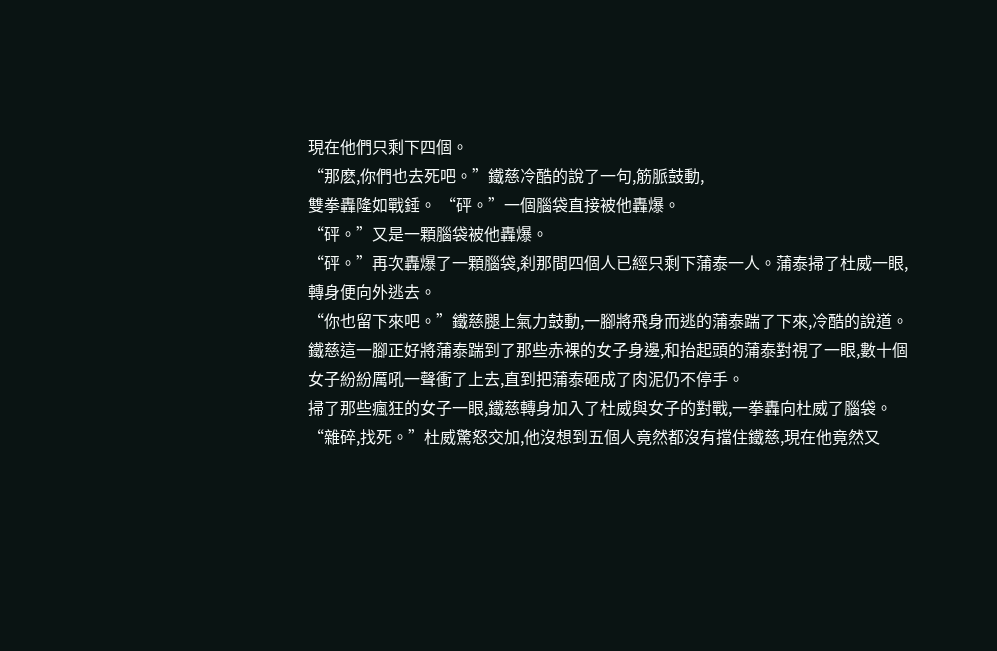現在他們只剩下四個。
“那麽,你們也去死吧。”鐵慈冷酷的說了一句,筋脈鼓動,
雙拳轟隆如戰錘。 “砰。”一個腦袋直接被他轟爆。
“砰。”又是一顆腦袋被他轟爆。
“砰。”再次轟爆了一顆腦袋,刹那間四個人已經只剩下蒲泰一人。蒲泰掃了杜威一眼,轉身便向外逃去。
“你也留下來吧。”鐵慈腿上氣力鼓動,一腳將飛身而逃的蒲泰踹了下來,冷酷的說道。
鐵慈這一腳正好將蒲泰踹到了那些赤裸的女子身邊,和抬起頭的蒲泰對視了一眼,數十個女子紛紛厲吼一聲衝了上去,直到把蒲泰砸成了肉泥仍不停手。
掃了那些瘋狂的女子一眼,鐵慈轉身加入了杜威與女子的對戰,一拳轟向杜威了腦袋。
“雜碎,找死。”杜威驚怒交加,他沒想到五個人竟然都沒有擋住鐵慈,現在他竟然又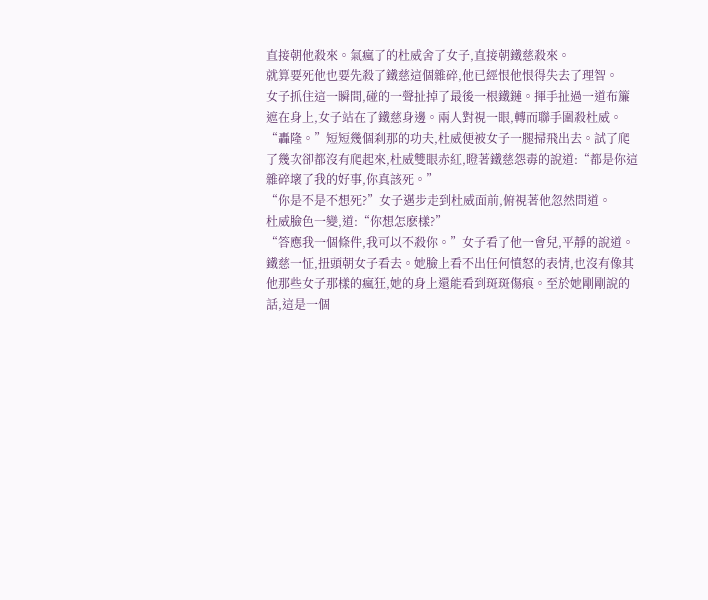直接朝他殺來。氣瘋了的杜威舍了女子,直接朝鐵慈殺來。
就算要死他也要先殺了鐵慈這個雜碎,他已經恨他恨得失去了理智。
女子抓住這一瞬間,碰的一聲扯掉了最後一根鐵鏈。揮手扯過一道布簾遮在身上,女子站在了鐵慈身邊。兩人對視一眼,轉而聯手圍殺杜威。
“轟隆。”短短幾個刹那的功夫,杜威便被女子一腿掃飛出去。試了爬了幾次卻都沒有爬起來,杜威雙眼赤紅,瞪著鐵慈怨毒的說道:“都是你這雜碎壞了我的好事,你真該死。”
“你是不是不想死?”女子邁步走到杜威面前,俯視著他忽然問道。
杜威臉色一變,道:“你想怎麽樣?”
“答應我一個條件,我可以不殺你。”女子看了他一會兒,平靜的說道。
鐵慈一怔,扭頭朝女子看去。她臉上看不出任何憤怒的表情,也沒有像其他那些女子那樣的瘋狂,她的身上還能看到斑斑傷痕。至於她剛剛說的話,這是一個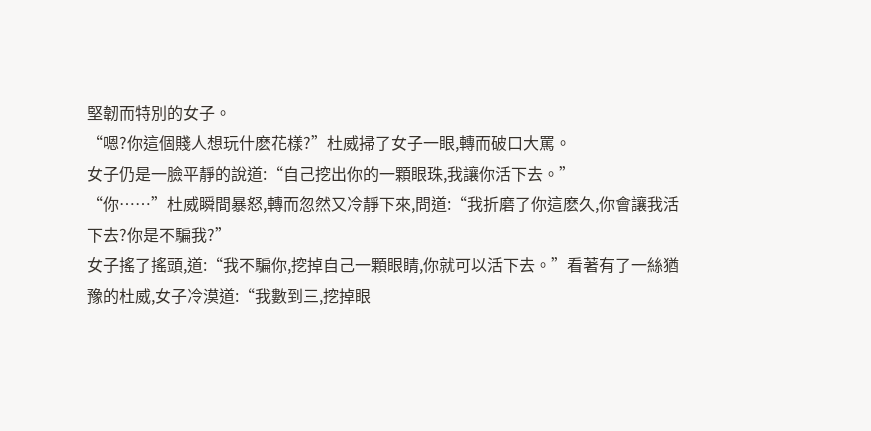堅韌而特別的女子。
“嗯?你這個賤人想玩什麽花樣?”杜威掃了女子一眼,轉而破口大罵。
女子仍是一臉平靜的說道:“自己挖出你的一顆眼珠,我讓你活下去。”
“你……”杜威瞬間暴怒,轉而忽然又冷靜下來,問道:“我折磨了你這麽久,你會讓我活下去?你是不騙我?”
女子搖了搖頭,道:“我不騙你,挖掉自己一顆眼睛,你就可以活下去。”看著有了一絲猶豫的杜威,女子冷漠道:“我數到三,挖掉眼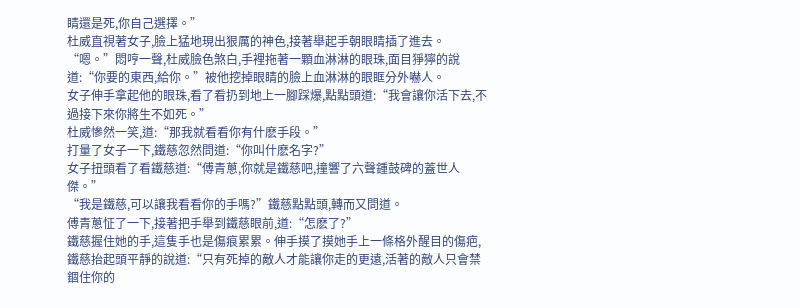睛還是死,你自己選擇。”
杜威直視著女子,臉上猛地現出狠厲的神色,接著舉起手朝眼睛插了進去。
“嗯。”悶哼一聲,杜威臉色煞白,手裡拖著一顆血淋淋的眼珠,面目猙獰的說道:“你要的東西,給你。”被他挖掉眼睛的臉上血淋淋的眼眶分外嚇人。
女子伸手拿起他的眼珠,看了看扔到地上一腳踩爆,點點頭道:“我會讓你活下去,不過接下來你將生不如死。”
杜威慘然一笑,道:“那我就看看你有什麽手段。”
打量了女子一下,鐵慈忽然問道:“你叫什麽名字?”
女子扭頭看了看鐵慈道:“傅青蔥,你就是鐵慈吧,撞響了六聲鍾鼓碑的蓋世人傑。”
“我是鐵慈,可以讓我看看你的手嗎?”鐵慈點點頭,轉而又問道。
傅青蔥怔了一下,接著把手舉到鐵慈眼前,道:“怎麽了?”
鐵慈握住她的手,這隻手也是傷痕累累。伸手摸了摸她手上一條格外醒目的傷疤,鐵慈抬起頭平靜的說道:“只有死掉的敵人才能讓你走的更遠,活著的敵人只會禁錮住你的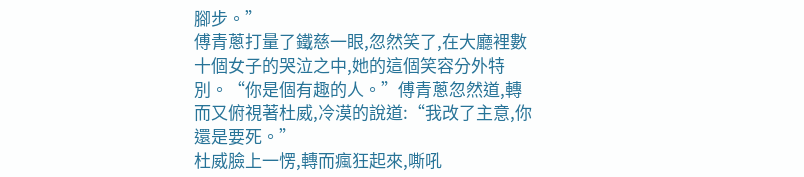腳步。”
傅青蔥打量了鐵慈一眼,忽然笑了,在大廳裡數十個女子的哭泣之中,她的這個笑容分外特別。“你是個有趣的人。”傅青蔥忽然道,轉而又俯視著杜威,冷漠的說道:“我改了主意,你還是要死。”
杜威臉上一愣,轉而瘋狂起來,嘶吼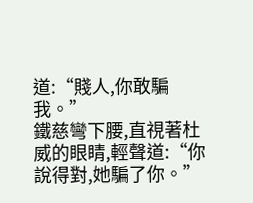道:“賤人,你敢騙我。”
鐵慈彎下腰,直視著杜威的眼睛,輕聲道:“你說得對,她騙了你。”